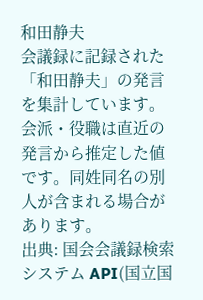和田静夫
会議録に記録された「和田静夫」の発言を集計しています。会派・役職は直近の発言から推定した値です。同姓同名の別人が含まれる場合があります。
出典: 国会会議録検索システム API(国立国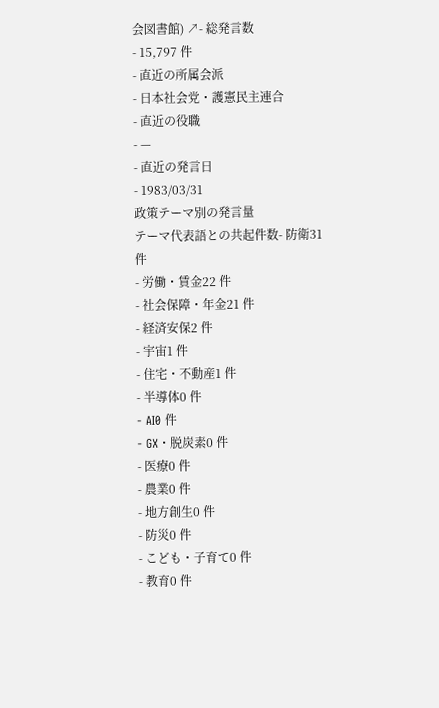会図書館) ↗- 総発言数
- 15,797 件
- 直近の所属会派
- 日本社会党・護憲民主連合
- 直近の役職
- —
- 直近の発言日
- 1983/03/31
政策テーマ別の発言量
テーマ代表語との共起件数- 防衛31 件
- 労働・賃金22 件
- 社会保障・年金21 件
- 経済安保2 件
- 宇宙1 件
- 住宅・不動産1 件
- 半導体0 件
- AI0 件
- GX・脱炭素0 件
- 医療0 件
- 農業0 件
- 地方創生0 件
- 防災0 件
- こども・子育て0 件
- 教育0 件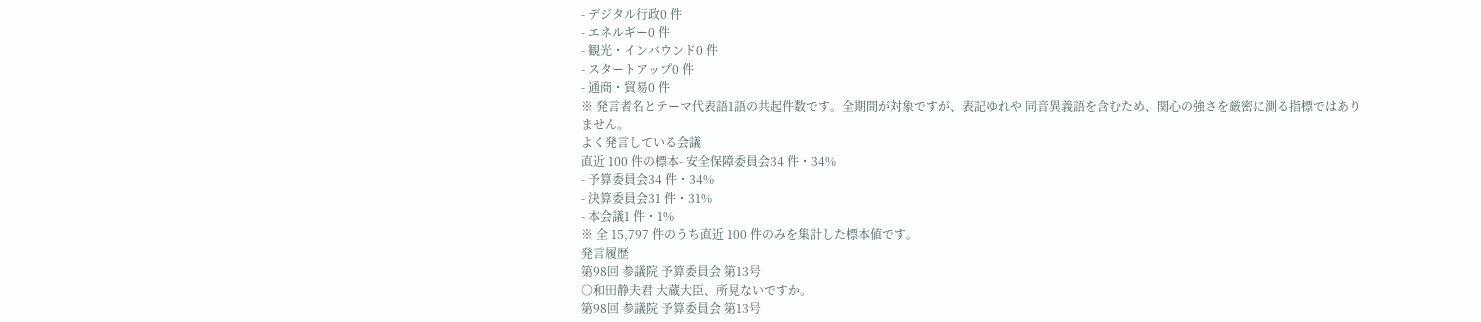- デジタル行政0 件
- エネルギー0 件
- 観光・インバウンド0 件
- スタートアップ0 件
- 通商・貿易0 件
※ 発言者名とテーマ代表語1語の共起件数です。全期間が対象ですが、表記ゆれや 同音異義語を含むため、関心の強さを厳密に測る指標ではありません。
よく発言している会議
直近 100 件の標本- 安全保障委員会34 件・34%
- 予算委員会34 件・34%
- 決算委員会31 件・31%
- 本会議1 件・1%
※ 全 15,797 件のうち直近 100 件のみを集計した標本値です。
発言履歴
第98回 参議院 予算委員会 第13号
○和田静夫君 大蔵大臣、所見ないですか。
第98回 参議院 予算委員会 第13号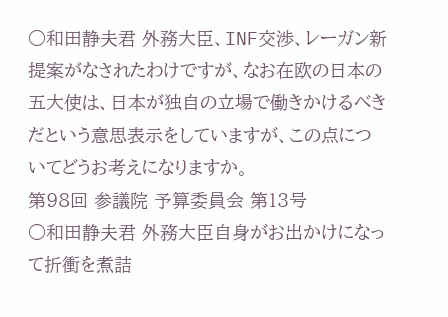○和田静夫君 外務大臣、INF交渉、レーガン新提案がなされたわけですが、なお在欧の日本の五大使は、日本が独自の立場で働きかけるべきだという意思表示をしていますが、この点についてどうお考えになりますか。
第98回 参議院 予算委員会 第13号
○和田静夫君 外務大臣自身がお出かけになって折衝を煮詰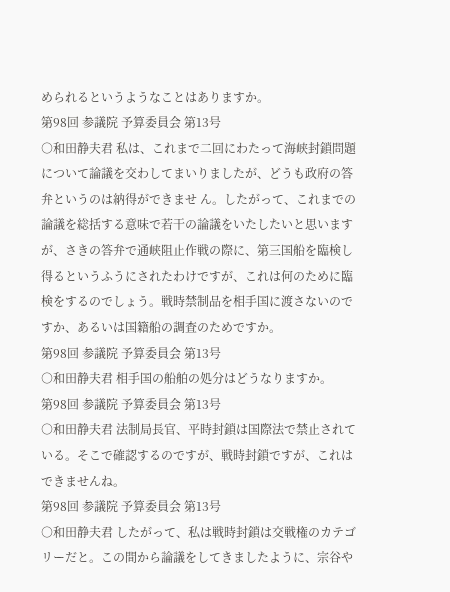められるというようなことはありますか。
第98回 参議院 予算委員会 第13号
○和田静夫君 私は、これまで二回にわたって海峡封鎖問題について論議を交わしてまいりましたが、どうも政府の答弁というのは納得ができませ ん。したがって、これまでの論議を総括する意味で若干の論議をいたしたいと思いますが、さきの答弁で通峡阻止作戦の際に、第三国船を臨検し得るというふうにされたわけですが、これは何のために臨検をするのでしょう。戦時禁制品を相手国に渡さないのですか、あるいは国籍船の調査のためですか。
第98回 参議院 予算委員会 第13号
○和田静夫君 相手国の船舶の処分はどうなりますか。
第98回 参議院 予算委員会 第13号
○和田静夫君 法制局長官、平時封鎖は国際法で禁止されている。そこで確認するのですが、戦時封鎖ですが、これはできませんね。
第98回 参議院 予算委員会 第13号
○和田静夫君 したがって、私は戦時封鎖は交戦権のカテゴリーだと。この間から論議をしてきましたように、宗谷や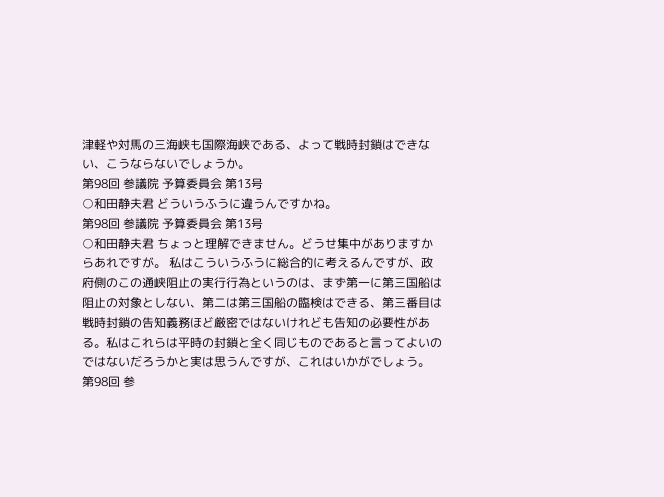津軽や対馬の三海峡も国際海峡である、よって戦時封鎖はできない、こうならないでしょうか。
第98回 参議院 予算委員会 第13号
○和田静夫君 どういうふうに違うんですかね。
第98回 参議院 予算委員会 第13号
○和田静夫君 ちょっと理解できません。どうせ集中がありますからあれですが。 私はこういうふうに総合的に考えるんですが、政府側のこの通峡阻止の実行行為というのは、まず第一に第三国船は阻止の対象としない、第二は第三国船の臨検はできる、第三番目は戦時封鎖の告知義務ほど厳密ではないけれども告知の必要性がある。私はこれらは平時の封鎖と全く同じものであると言ってよいのではないだろうかと実は思うんですが、これはいかがでしょう。
第98回 参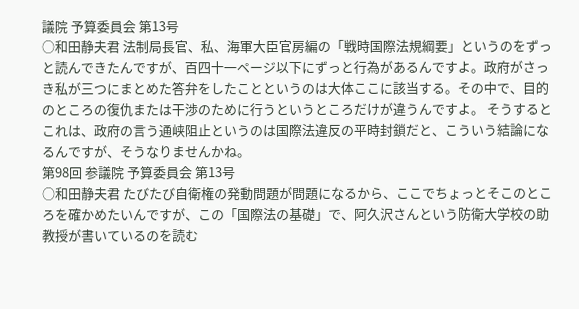議院 予算委員会 第13号
○和田静夫君 法制局長官、私、海軍大臣官房編の「戦時国際法規綱要」というのをずっと読んできたんですが、百四十一ページ以下にずっと行為があるんですよ。政府がさっき私が三つにまとめた答弁をしたことというのは大体ここに該当する。その中で、目的のところの復仇または干渉のために行うというところだけが違うんですよ。 そうするとこれは、政府の言う通峡阻止というのは国際法違反の平時封鎖だと、こういう結論になるんですが、そうなりませんかね。
第98回 参議院 予算委員会 第13号
○和田静夫君 たびたび自衛権の発動問題が問題になるから、ここでちょっとそこのところを確かめたいんですが、この「国際法の基礎」で、阿久沢さんという防衛大学校の助教授が書いているのを読む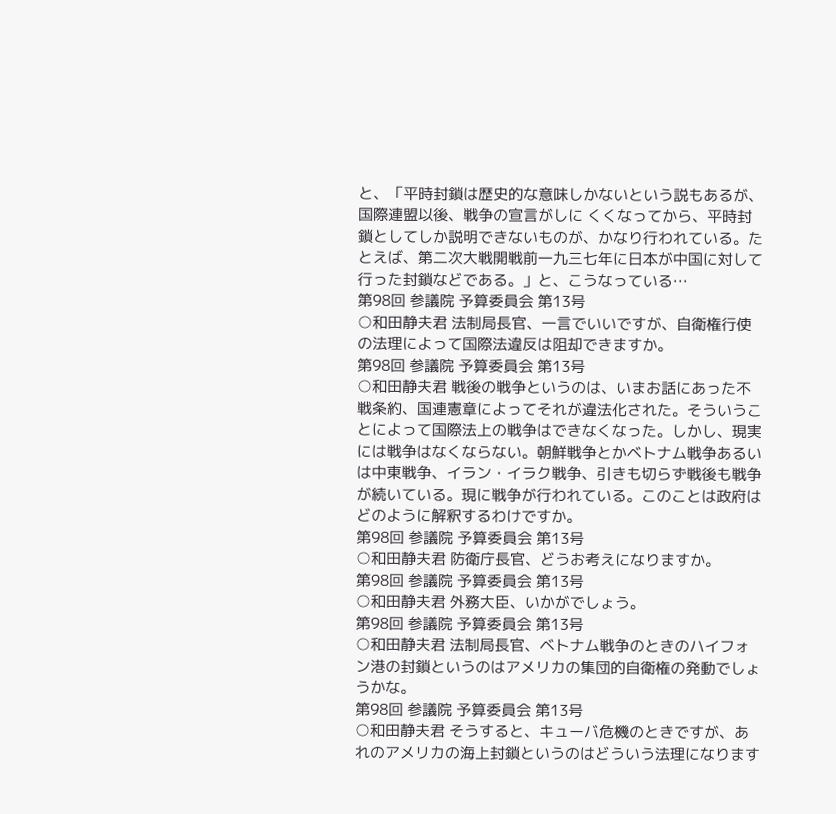と、「平時封鎖は歴史的な意味しかないという説もあるが、国際連盟以後、戦争の宣言がしに くくなってから、平時封鎖としてしか説明できないものが、かなり行われている。たとえば、第二次大戦開戦前一九三七年に日本が中国に対して行った封鎖などである。」と、こうなっている…
第98回 参議院 予算委員会 第13号
○和田静夫君 法制局長官、一言でいいですが、自衛権行使の法理によって国際法違反は阻却できますか。
第98回 参議院 予算委員会 第13号
○和田静夫君 戦後の戦争というのは、いまお話にあった不戦条約、国連憲章によってそれが違法化された。そういうことによって国際法上の戦争はできなくなった。しかし、現実には戦争はなくならない。朝鮮戦争とかベトナム戦争あるいは中東戦争、イラン・イラク戦争、引きも切らず戦後も戦争が続いている。現に戦争が行われている。このことは政府はどのように解釈するわけですか。
第98回 参議院 予算委員会 第13号
○和田静夫君 防衛庁長官、どうお考えになりますか。
第98回 参議院 予算委員会 第13号
○和田静夫君 外務大臣、いかがでしょう。
第98回 参議院 予算委員会 第13号
○和田静夫君 法制局長官、ベトナム戦争のときのハイフォン港の封鎖というのはアメリカの集団的自衛権の発動でしょうかな。
第98回 参議院 予算委員会 第13号
○和田静夫君 そうすると、キューバ危機のときですが、あれのアメリカの海上封鎖というのはどういう法理になります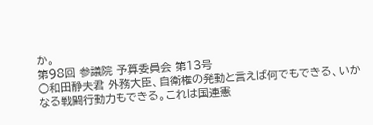か。
第98回 参議院 予算委員会 第13号
○和田静夫君 外務大臣、自衛権の発動と言えば何でもできる、いかなる戦闘行動力もできる。これは国連憲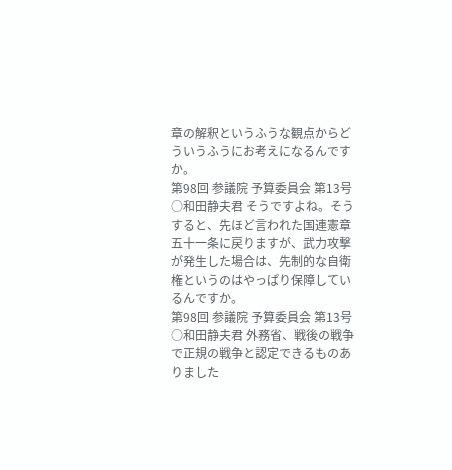章の解釈というふうな観点からどういうふうにお考えになるんですか。
第98回 参議院 予算委員会 第13号
○和田静夫君 そうですよね。そうすると、先ほど言われた国連憲章五十一条に戻りますが、武力攻撃が発生した場合は、先制的な自衛権というのはやっぱり保障しているんですか。
第98回 参議院 予算委員会 第13号
○和田静夫君 外務省、戦後の戦争で正規の戦争と認定できるものありました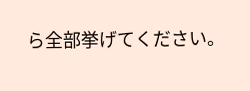ら全部挙げてください。